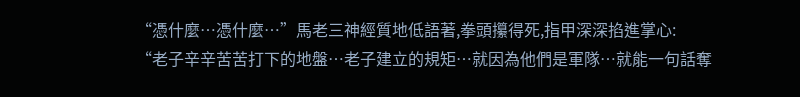“憑什麼…憑什麼…”馬老三神經質地低語著,拳頭攥得死,指甲深深掐進掌心:
“老子辛辛苦苦打下的地盤…老子建立的規矩…就因為他們是軍隊…就能一句話奪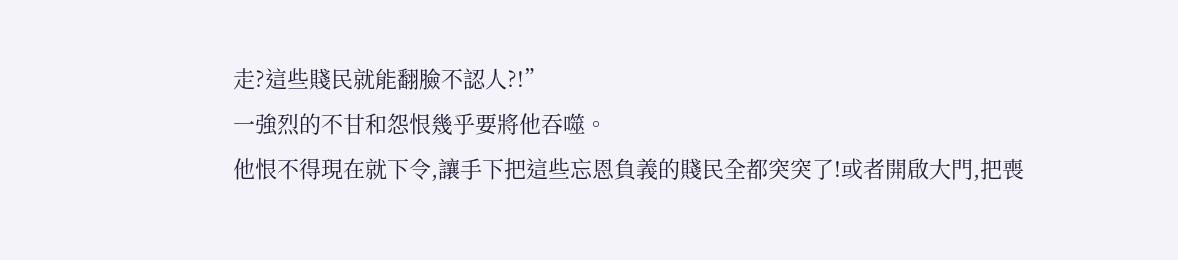走?這些賤民就能翻臉不認人?!”
一強烈的不甘和怨恨幾乎要將他吞噬。
他恨不得現在就下令,讓手下把這些忘恩負義的賤民全都突突了!或者開啟大門,把喪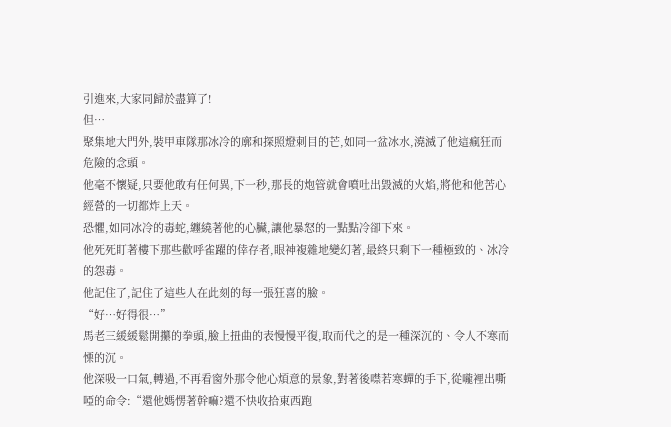引進來,大家同歸於盡算了!
但…
聚集地大門外,裝甲車隊那冰冷的廓和探照燈刺目的芒,如同一盆冰水,澆滅了他這瘋狂而危險的念頭。
他毫不懷疑,只要他敢有任何異,下一秒,那長的炮管就會噴吐出毀滅的火焰,將他和他苦心經營的一切都炸上天。
恐懼,如同冰冷的毒蛇,纏繞著他的心臟,讓他暴怒的一點點冷卻下來。
他死死盯著樓下那些歡呼雀躍的倖存者,眼神複雜地變幻著,最終只剩下一種極致的、冰冷的怨毒。
他記住了,記住了這些人在此刻的每一張狂喜的臉。
“好…好得很…”
馬老三緩緩鬆開攥的拳頭,臉上扭曲的表慢慢平復,取而代之的是一種深沉的、令人不寒而慄的沉。
他深吸一口氣,轉過,不再看窗外那令他心煩意的景象,對著後噤若寒蟬的手下,從嚨裡出嘶啞的命令:“還他媽愣著幹嘛?還不快收拾東西跑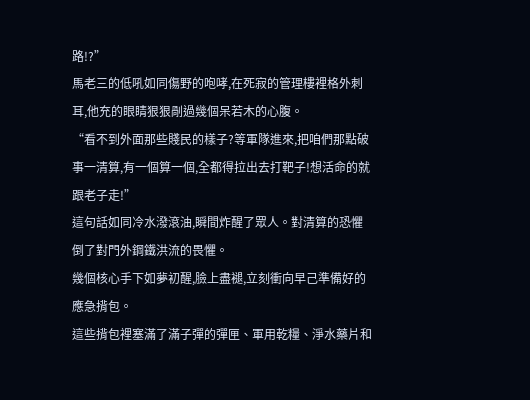路!?”
馬老三的低吼如同傷野的咆哮,在死寂的管理樓裡格外刺耳,他充的眼睛狠狠剮過幾個呆若木的心腹。
“看不到外面那些賤民的樣子?等軍隊進來,把咱們那點破事一清算,有一個算一個,全都得拉出去打靶子!想活命的就跟老子走!”
這句話如同冷水潑滾油,瞬間炸醒了眾人。對清算的恐懼倒了對門外鋼鐵洪流的畏懼。
幾個核心手下如夢初醒,臉上盡褪,立刻衝向早己準備好的應急揹包。
這些揹包裡塞滿了滿子彈的彈匣、軍用乾糧、淨水藥片和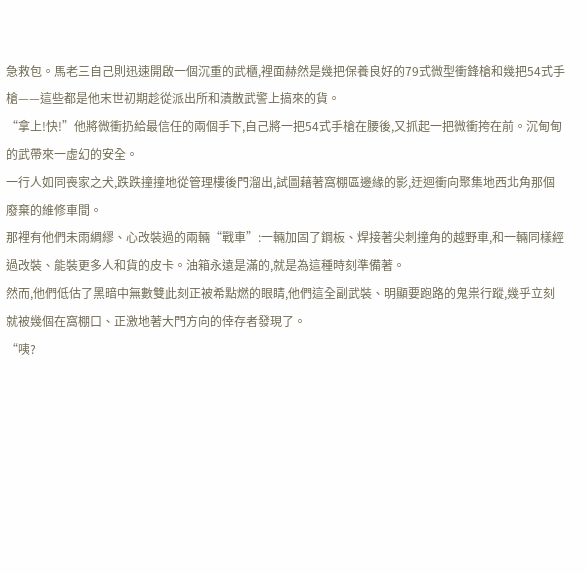急救包。馬老三自己則迅速開啟一個沉重的武櫃,裡面赫然是幾把保養良好的79式微型衝鋒槍和幾把54式手槍——這些都是他末世初期趁從派出所和潰散武警上搞來的貨。
“拿上!快!”他將微衝扔給最信任的兩個手下,自己將一把54式手槍在腰後,又抓起一把微衝挎在前。沉甸甸的武帶來一虛幻的安全。
一行人如同喪家之犬,跌跌撞撞地從管理樓後門溜出,試圖藉著窩棚區邊緣的影,迂迴衝向聚集地西北角那個廢棄的維修車間。
那裡有他們未雨綢繆、心改裝過的兩輛“戰車”:一輛加固了鋼板、焊接著尖刺撞角的越野車,和一輛同樣經過改裝、能裝更多人和貨的皮卡。油箱永遠是滿的,就是為這種時刻準備著。
然而,他們低估了黑暗中無數雙此刻正被希點燃的眼睛,他們這全副武裝、明顯要跑路的鬼祟行蹤,幾乎立刻就被幾個在窩棚口、正激地著大門方向的倖存者發現了。
“咦?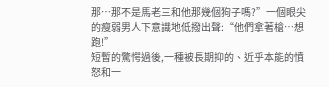那…那不是馬老三和他那幾個狗子嗎?”一個眼尖的瘦弱男人下意識地低撥出聲:“他們拿著槍…想跑!”
短暫的驚愕過後,一種被長期抑的、近乎本能的憤怒和一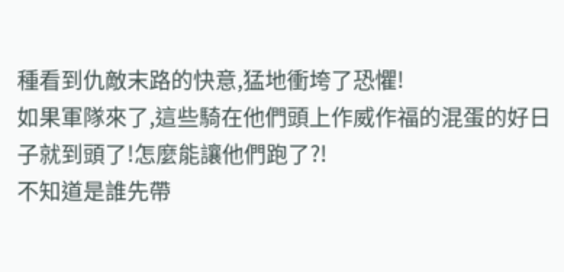種看到仇敵末路的快意,猛地衝垮了恐懼!
如果軍隊來了,這些騎在他們頭上作威作福的混蛋的好日子就到頭了!怎麼能讓他們跑了?!
不知道是誰先帶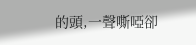的頭,一聲嘶啞卻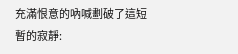充滿恨意的吶喊劃破了這短暫的寂靜: